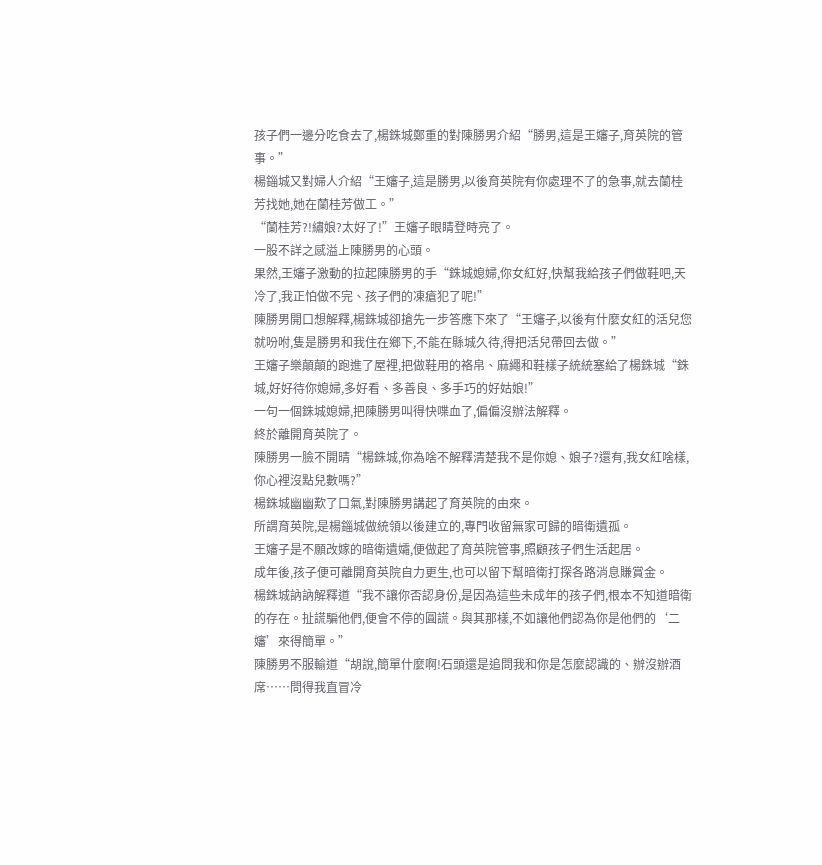孩子們一邊分吃食去了,楊銖城鄭重的對陳勝男介紹“勝男,這是王嬸子,育英院的管事。”
楊錙城又對婦人介紹“王嬸子,這是勝男,以後育英院有你處理不了的急事,就去蘭桂芳找她,她在蘭桂芳做工。”
“蘭桂芳?!繡娘?太好了!”王嬸子眼睛登時亮了。
一股不詳之感溢上陳勝男的心頭。
果然,王嬸子激動的拉起陳勝男的手“銖城媳婦,你女紅好,快幫我給孩子們做鞋吧,天冷了,我正怕做不完、孩子們的凍瘡犯了呢!”
陳勝男開口想解釋,楊銖城卻搶先一步答應下來了“王嬸子,以後有什麼女紅的活兒您就吩咐,隻是勝男和我住在鄉下,不能在縣城久待,得把活兒帶回去做。”
王嬸子樂顛顛的跑進了屋裡,把做鞋用的袼帛、麻繩和鞋樣子統統塞給了楊銖城“銖城,好好待你媳婦,多好看、多善良、多手巧的好姑娘!”
一句一個銖城媳婦,把陳勝男叫得快喋血了,偏偏沒辦法解釋。
終於離開育英院了。
陳勝男一臉不開晴“楊銖城,你為啥不解釋清楚我不是你媳、娘子?還有,我女紅啥樣,你心裡沒點兒數嗎?”
楊銖城幽幽歎了口氣,對陳勝男講起了育英院的由來。
所謂育英院,是楊錙城做統領以後建立的,專門收留無家可歸的暗衛遺孤。
王嬸子是不願改嫁的暗衛遺孀,便做起了育英院管事,照顧孩子們生活起居。
成年後,孩子便可離開育英院自力更生,也可以留下幫暗衛打探各路消息賺賞金。
楊銖城訥訥解釋道“我不讓你否認身份,是因為這些未成年的孩子們,根本不知道暗衛的存在。扯謊騙他們,便會不停的圓謊。與其那樣,不如讓他們認為你是他們的‘二嬸’來得簡單。”
陳勝男不服輸道“胡說,簡單什麼啊!石頭還是追問我和你是怎麼認識的、辦沒辦酒席……問得我直冒冷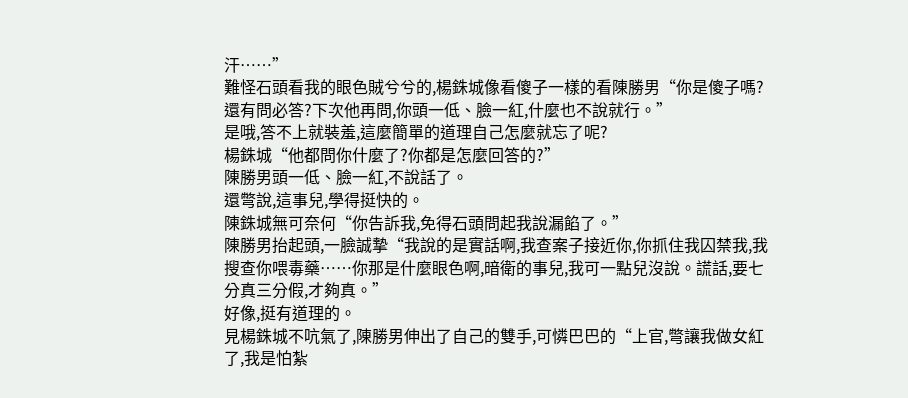汗……”
難怪石頭看我的眼色賊兮兮的,楊銖城像看傻子一樣的看陳勝男“你是傻子嗎?還有問必答?下次他再問,你頭一低、臉一紅,什麼也不說就行。”
是哦,答不上就裝羞,這麼簡單的道理自己怎麼就忘了呢?
楊銖城“他都問你什麼了?你都是怎麼回答的?”
陳勝男頭一低、臉一紅,不說話了。
還彆說,這事兒,學得挺快的。
陳銖城無可奈何“你告訴我,免得石頭問起我說漏餡了。”
陳勝男抬起頭,一臉誠摯“我說的是實話啊,我查案子接近你,你抓住我囚禁我,我搜查你喂毒藥……你那是什麼眼色啊,暗衛的事兒,我可一點兒沒說。謊話,要七分真三分假,才夠真。”
好像,挺有道理的。
見楊銖城不吭氣了,陳勝男伸出了自己的雙手,可憐巴巴的“上官,彆讓我做女紅了,我是怕紮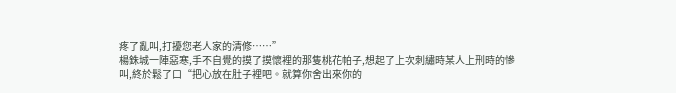疼了亂叫,打擾您老人家的清修……”
楊銖城一陣惡寒,手不自覺的摸了摸懷裡的那隻桃花帕子,想起了上次刺繡時某人上刑時的慘叫,終於鬆了口“把心放在肚子裡吧。就算你舍出來你的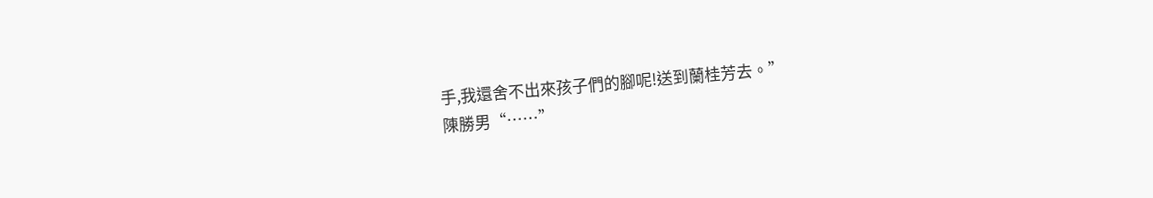手,我還舍不出來孩子們的腳呢!送到蘭桂芳去。”
陳勝男“……”